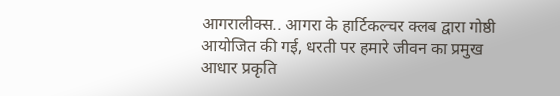आगरालीक्स.. आगरा के हार्टिकल्चर क्लब द्वारा गोष्ठी आयोजित की गई, धरती पर हमारे जीवन का प्रमुख आधार प्रकृति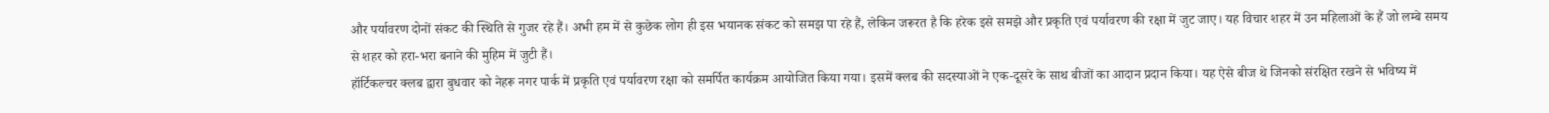और पर्यावरण दोनों संकट की स्थिति से गुजर रहे हैं। अभी हम में से कुछेक लोग ही इस भयानक संकट को समझ पा रहे हैं, लेकिन जरूरत है कि हरेक इसे समझे और प्रकृति एवं पर्यावरण की रक्षा में जुट जाए। यह विचार शहर में उन महिलाओं के हैं जो लम्बे समय से शहर को हरा-भरा बनाने की मुहिम में जुटी हैं।
हॉर्टिकल्चर क्लब द्वारा बुधवार को नेहरू नगर पार्क में प्रकृति एवं पर्यावरण रक्षा को समर्पित कार्यक्रम आयोजित किया गया। इसमें क्लब की सदस्याओं ने एक-दूसरे के साथ बीजों का आदान प्रदान किया। यह ऐसे बीज थे जिनको संरक्षित रखने से भविष्य में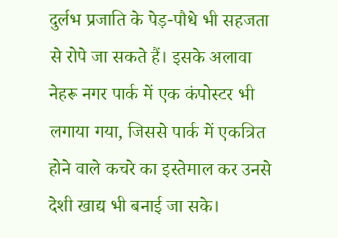दुर्लभ प्रजाति के पेड़-पौधे भी सहजता से रोपे जा सकते हैं। इसके अलावा नेहरू नगर पार्क में एक कंपोस्टर भी लगाया गया, जिससे पार्क में एकत्रित होने वाले कचरे का इस्तेमाल कर उनसे देशी खाद्य भी बनाई जा सके।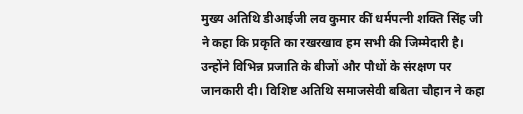मुख्य अतिथि डीआईजी लव कुमार कीं धर्मपत्नी शक्ति सिंह जी ने कहा कि प्रकृति का रखरखाव हम सभी की जिम्मेदारी है। उन्होंने विभिन्न प्रजाति के बीजों और पौधों के संरक्षण पर जानकारी दी। विशिष्ट अतिथि समाजसेवी बबिता चौहान ने कहा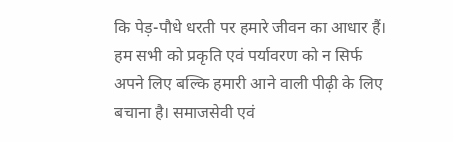कि पेड़-पौधे धरती पर हमारे जीवन का आधार हैं। हम सभी को प्रकृति एवं पर्यावरण को न सिर्फ अपने लिए बल्कि हमारी आने वाली पीढ़ी के लिए बचाना है। समाजसेवी एवं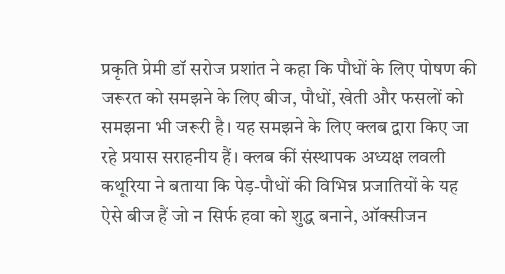प्रकृति प्रेमी डॉ सरोज प्रशांत ने कहा कि पौधों के लिए पोषण की जरूरत को समझने के लिए बीज, पौधों, खेती और फसलों को समझना भी जरूरी है। यह समझने के लिए क्लब द्वारा किए जा रहे प्रयास सराहनीय हैं। क्लब कीं संस्थापक अध्यक्ष लवली कथूरिया ने बताया कि पेड़-पौधों की विभिन्न प्रजातियों के यह ऐसे बीज हैं जो न सिर्फ हवा को शुद्ध बनाने, ऑक्सीजन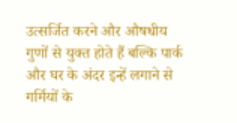उत्सर्जित करने और औषधीय गुणों से युक्त होते हैं बल्कि पार्क और घर के अंदर इन्हें लगाने से गर्मियों के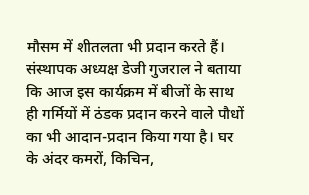मौसम में शीतलता भी प्रदान करते हैं। संस्थापक अध्यक्ष डेजी गुजराल ने बताया कि आज इस कार्यक्रम में बीजों के साथ ही गर्मियों में ठंडक प्रदान करने वाले पौधों का भी आदान-प्रदान किया गया है। घर के अंदर कमरों, किचिन,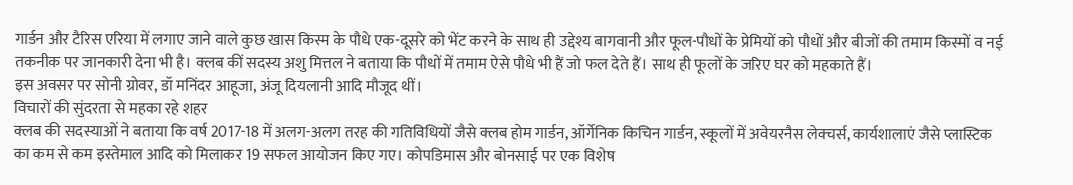गार्डन और टैरिस एरिया में लगाए जाने वाले कुछ खास किस्म के पौधे एक-दूसरे को भेंट करने के साथ ही उद्देश्य बागवानी और फूल-पौधों के प्रेमियों को पौधों और बीजों की तमाम किस्मों व नई तकनीक पर जानकारी देना भी है। क्लब कीं सदस्य अशु मित्तल ने बताया कि पौधों में तमाम ऐसे पौधे भी हैं जो फल देते हैं। साथ ही फूलों के जरिए घर को महकाते हैं।
इस अवसर पर सोनी ग्रोवर, डॉ मनिंदर आहूजा, अंजू दियलानी आदि मौजूद थीं।
विचारों की सुंदरता से महका रहे शहर
क्लब की सदस्याओं ने बताया कि वर्ष 2017-18 में अलग-अलग तरह की गतिविधियों जैसे क्लब होम गार्डन, ऑर्गेनिक किचिन गार्डन, स्कूलों में अवेयरनैस लेक्चर्स, कार्यशालाएं जैसे प्लास्टिक का कम से कम इस्तेमाल आदि को मिलाकर 19 सफल आयोजन किए गए। कोपडिमास और बोनसाई पर एक विशेष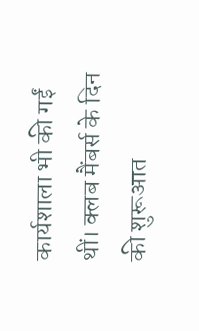कार्यशाला भी की गईं थीं। क्लब मैंबर्स के दिन की शुरूआत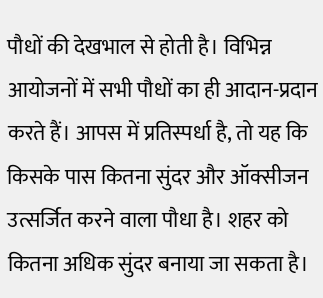पौधों की देखभाल से होती है। विभिन्न आयोजनों में सभी पौधों का ही आदान-प्रदान करते हैं। आपस में प्रतिस्पर्धा है, तो यह कि किसके पास कितना सुंदर और ऑक्सीजन उत्सर्जित करने वाला पौधा है। शहर को कितना अधिक सुंदर बनाया जा सकता है।